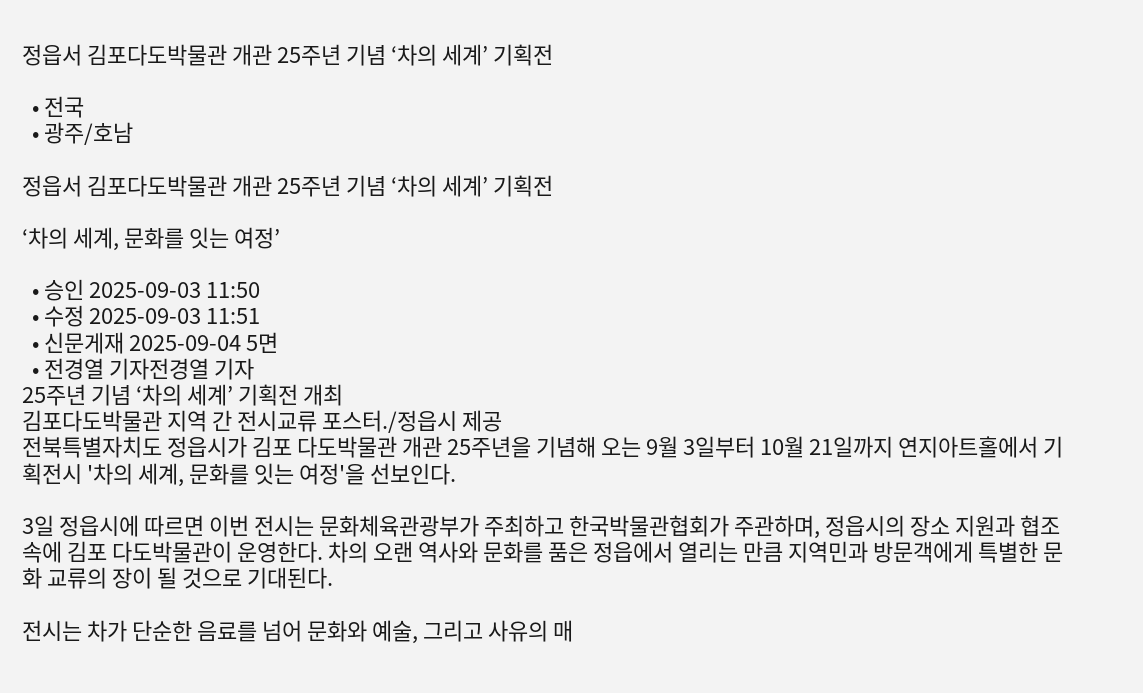정읍서 김포다도박물관 개관 25주년 기념 ‘차의 세계’ 기획전

  • 전국
  • 광주/호남

정읍서 김포다도박물관 개관 25주년 기념 ‘차의 세계’ 기획전

‘차의 세계, 문화를 잇는 여정’

  • 승인 2025-09-03 11:50
  • 수정 2025-09-03 11:51
  • 신문게재 2025-09-04 5면
  • 전경열 기자전경열 기자
25주년 기념 ‘차의 세계’ 기획전 개최
김포다도박물관 지역 간 전시교류 포스터./정읍시 제공
전북특별자치도 정읍시가 김포 다도박물관 개관 25주년을 기념해 오는 9월 3일부터 10월 21일까지 연지아트홀에서 기획전시 '차의 세계, 문화를 잇는 여정'을 선보인다.

3일 정읍시에 따르면 이번 전시는 문화체육관광부가 주최하고 한국박물관협회가 주관하며, 정읍시의 장소 지원과 협조 속에 김포 다도박물관이 운영한다. 차의 오랜 역사와 문화를 품은 정읍에서 열리는 만큼 지역민과 방문객에게 특별한 문화 교류의 장이 될 것으로 기대된다.

전시는 차가 단순한 음료를 넘어 문화와 예술, 그리고 사유의 매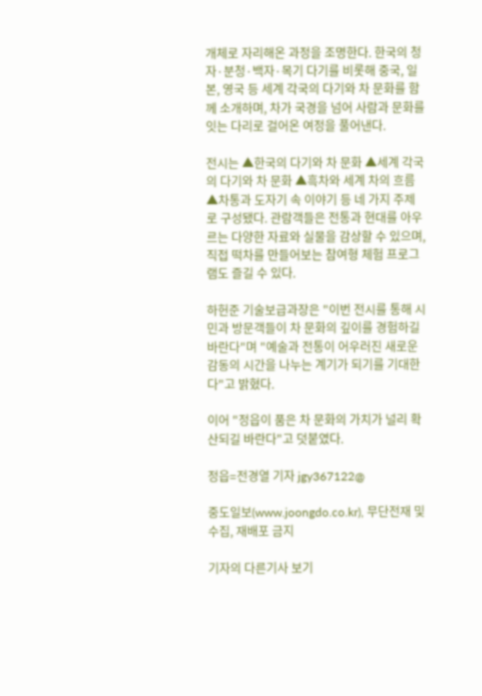개체로 자리해온 과정을 조명한다. 한국의 청자·분청·백자·목기 다기를 비롯해 중국, 일본, 영국 등 세계 각국의 다기와 차 문화를 함께 소개하며, 차가 국경을 넘어 사람과 문화를 잇는 다리로 걸어온 여정을 풀어낸다.

전시는 ▲한국의 다기와 차 문화 ▲세계 각국의 다기와 차 문화 ▲흑차와 세계 차의 흐름 ▲차통과 도자기 속 이야기 등 네 가지 주제로 구성됐다. 관람객들은 전통과 현대를 아우르는 다양한 자료와 실물을 감상할 수 있으며, 직접 떡차를 만들어보는 참여형 체험 프로그램도 즐길 수 있다.

하헌준 기술보급과장은 "이번 전시를 통해 시민과 방문객들이 차 문화의 깊이를 경험하길 바란다"며 "예술과 전통이 어우러진 새로운 감동의 시간을 나누는 계기가 되기를 기대한다"고 밝혔다.

이어 "정읍이 품은 차 문화의 가치가 널리 확산되길 바란다"고 덧붙였다.

정읍=전경열 기자 jgy367122@

중도일보(www.joongdo.co.kr), 무단전재 및 수집, 재배포 금지

기자의 다른기사 보기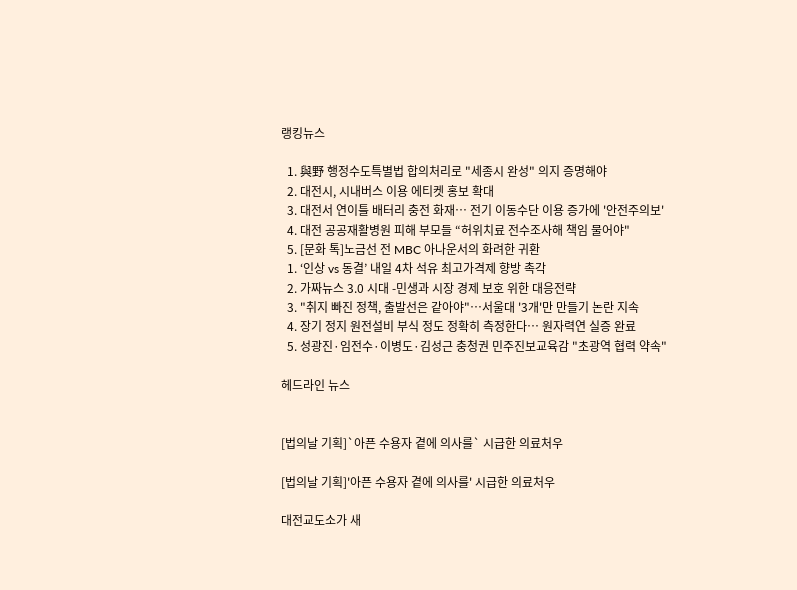랭킹뉴스

  1. 與野 행정수도특별법 합의처리로 "세종시 완성" 의지 증명해야
  2. 대전시, 시내버스 이용 에티켓 홍보 확대
  3. 대전서 연이틀 배터리 충전 화재… 전기 이동수단 이용 증가에 '안전주의보'
  4. 대전 공공재활병원 피해 부모들 “허위치료 전수조사해 책임 물어야"
  5. [문화 톡]노금선 전 MBC 아나운서의 화려한 귀환
  1. ‘인상 vs 동결’ 내일 4차 석유 최고가격제 향방 촉각
  2. 가짜뉴스 3.0 시대 -민생과 시장 경제 보호 위한 대응전략
  3. "취지 빠진 정책, 출발선은 같아야"…서울대 '3개'만 만들기 논란 지속
  4. 장기 정지 원전설비 부식 정도 정확히 측정한다… 원자력연 실증 완료
  5. 성광진·임전수·이병도·김성근 충청권 민주진보교육감 "초광역 협력 약속"

헤드라인 뉴스


[법의날 기획]`아픈 수용자 곁에 의사를` 시급한 의료처우

[법의날 기획]'아픈 수용자 곁에 의사를' 시급한 의료처우

대전교도소가 새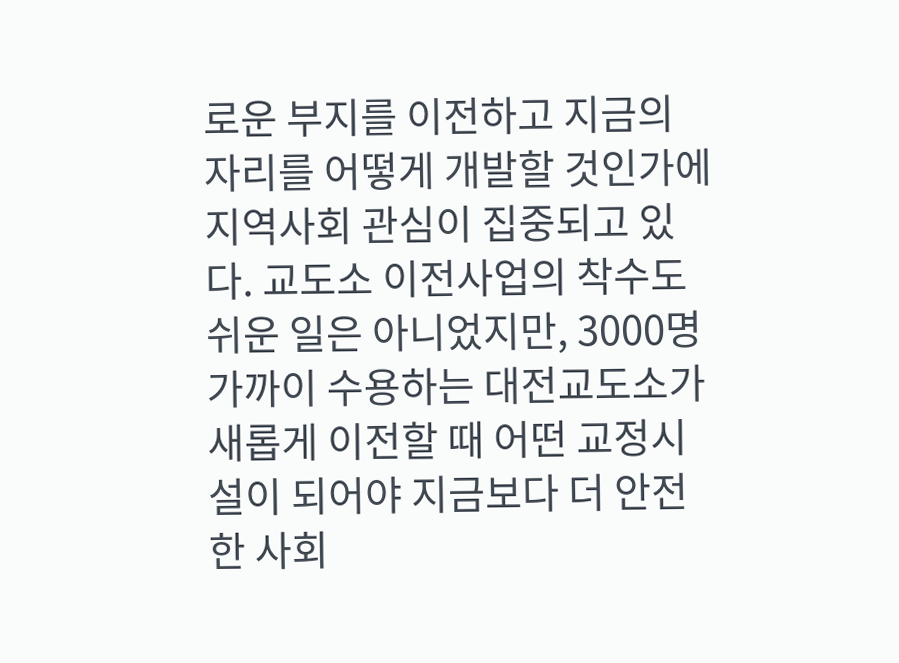로운 부지를 이전하고 지금의 자리를 어떻게 개발할 것인가에 지역사회 관심이 집중되고 있다. 교도소 이전사업의 착수도 쉬운 일은 아니었지만, 3000명 가까이 수용하는 대전교도소가 새롭게 이전할 때 어떤 교정시설이 되어야 지금보다 더 안전한 사회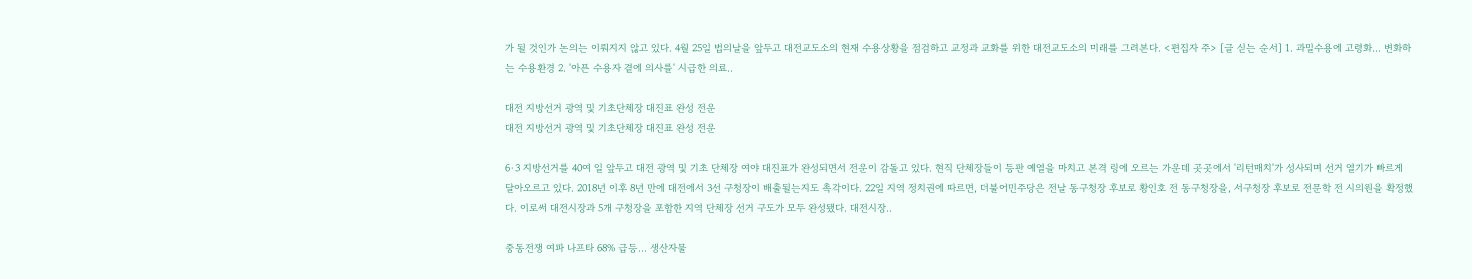가 될 것인가 논의는 이뤄지지 않고 있다. 4월 25일 법의날을 앞두고 대전교도소의 현재 수용상황을 점검하고 교정과 교화를 위한 대전교도소의 미래를 그려본다. <편집자 주> [글 싣는 순서] 1. 과밀수용에 고령화… 변화하는 수용환경 2. '아픈 수용자 곁에 의사를' 시급한 의료..

대전 지방선거 광역 및 기초단체장 대진표 완성 전운
대전 지방선거 광역 및 기초단체장 대진표 완성 전운

6·3 지방선거를 40여 일 앞두고 대전 광역 및 기초 단체장 여야 대진표가 완성되면서 전운이 감돌고 있다. 현직 단체장들이 등판 예열을 마치고 본격 링에 오르는 가운데 곳곳에서 '리턴매치'가 성사되며 선거 열기가 빠르게 달아오르고 있다. 2018년 이후 8년 만에 대전에서 3선 구청장이 배출될는지도 촉각이다. 22일 지역 정치권에 따르면, 더불어민주당은 전날 동구청장 후보로 황인호 전 동구청장을, 서구청장 후보로 전문학 전 시의원을 확정했다. 이로써 대전시장과 5개 구청장을 포함한 지역 단체장 선거 구도가 모두 완성됐다. 대전시장..

중동전쟁 여파 나프타 68% 급등… 생산자물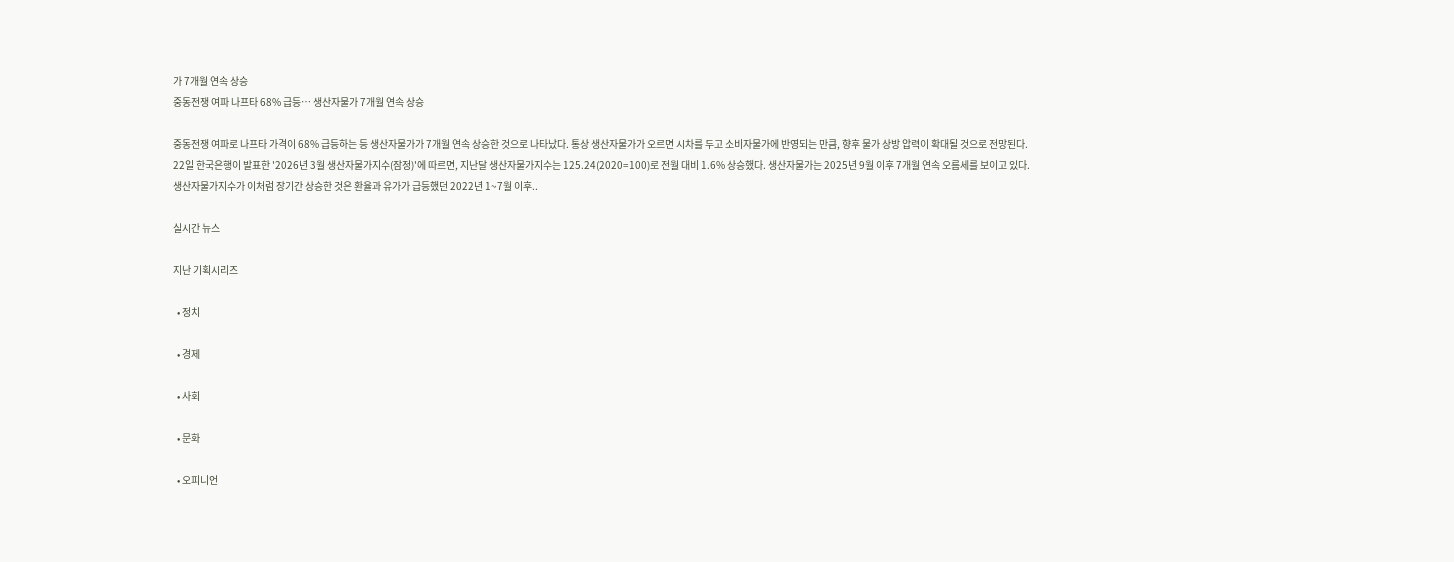가 7개월 연속 상승
중동전쟁 여파 나프타 68% 급등… 생산자물가 7개월 연속 상승

중동전쟁 여파로 나프타 가격이 68% 급등하는 등 생산자물가가 7개월 연속 상승한 것으로 나타났다. 통상 생산자물가가 오르면 시차를 두고 소비자물가에 반영되는 만큼, 향후 물가 상방 압력이 확대될 것으로 전망된다. 22일 한국은행이 발표한 '2026년 3월 생산자물가지수(잠정)'에 따르면, 지난달 생산자물가지수는 125.24(2020=100)로 전월 대비 1.6% 상승했다. 생산자물가는 2025년 9월 이후 7개월 연속 오름세를 보이고 있다. 생산자물가지수가 이처럼 장기간 상승한 것은 환율과 유가가 급등했던 2022년 1~7월 이후..

실시간 뉴스

지난 기획시리즈

  • 정치

  • 경제

  • 사회

  • 문화

  • 오피니언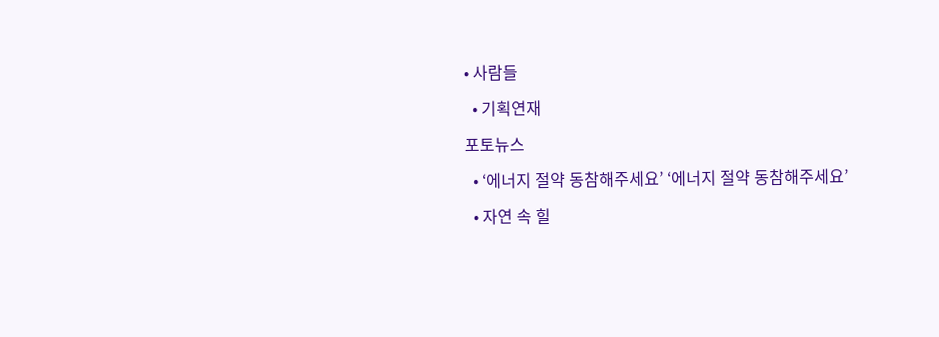• 사람들

  • 기획연재

포토뉴스

  • ‘에너지 절약 동참해주세요’ ‘에너지 절약 동참해주세요’

  • 자연 속 힐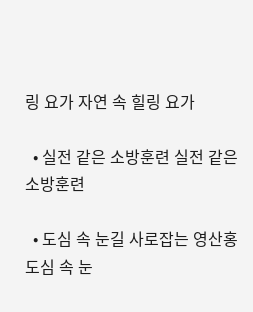링 요가 자연 속 힐링 요가

  • 실전 같은 소방훈련 실전 같은 소방훈련

  • 도심 속 눈길 사로잡는 영산홍 도심 속 눈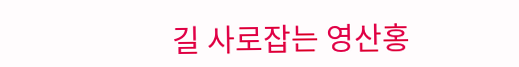길 사로잡는 영산홍